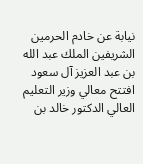نيابة عن خادم الحرمين الشريفين الملك عبد الله بن عبد العزيز آل سعود افتتح معالي وزير التعليم العالي الدكتور خالد بن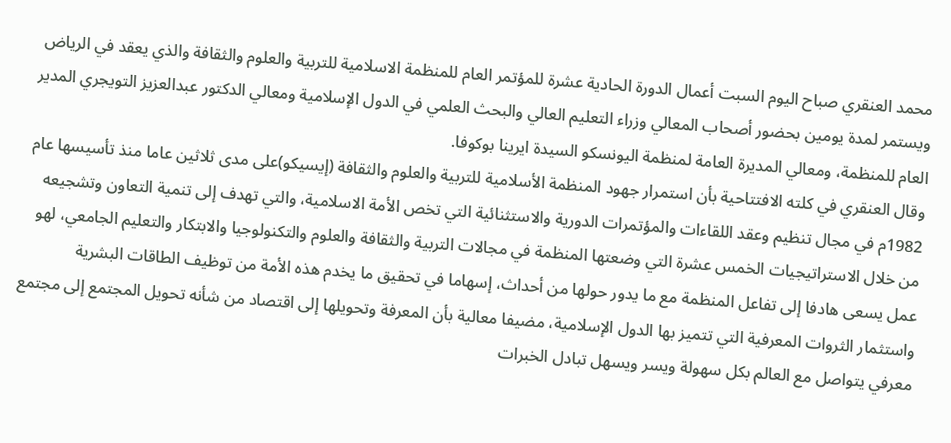محمد العنقري صباح اليوم السبت أعمال الدورة الحادية عشرة للمؤتمر العام للمنظمة الاسلامية للتربية والعلوم والثقافة والذي يعقد في الرياض ويستمر لمدة يومين بحضور أصحاب المعالي وزراء التعليم العالي والبحث العلمي في الدول الإسلامية ومعالي الدكتور عبدالعزيز التويجري المدير العام للمنظمة، ومعالي المديرة العامة لمنظمة اليونسكو السيدة ايرينا بوكوفا.
وقال العنقري في كلته الافتتاحية بأن استمرار جهود المنظمة الأسلامية للتربية والعلوم والثقافة (إيسيكو)على مدى ثلاثين عاما منذ تأسيسها عام 1982م في مجال تنظيم وعقد اللقاءات والمؤتمرات الدورية والاستثنائية التي تخص الأمة الاسلامية، والتي تهدف إلى تنمية التعاون وتشجيعه من خلال الاستراتيجيات الخمس عشرة التي وضعتها المنظمة في مجالات التربية والثقافة والعلوم والتكنولوجيا والابتكار والتعليم الجامعي، لهو عمل يسعى هادفا إلى تفاعل المنظمة مع ما يدور حولها من أحداث، إسهاما في تحقيق ما يخدم هذه الأمة من توظيف الطاقات البشرية واستثمار الثروات المعرفية التي تتميز بها الدول الإسلامية، مضيفا معالية بأن المعرفة وتحويلها إلى اقتصاد من شأنه تحويل المجتمع إلى مجتمع معرفي يتواصل مع العالم بكل سهولة ويسر ويسهل تبادل الخبرات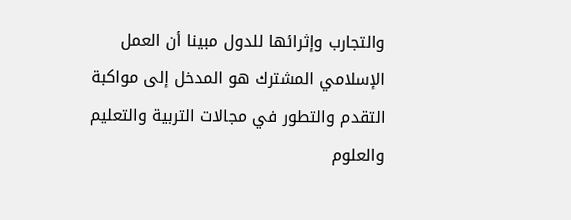والتجارب وإثرائها للدول مبينا أن العمل الإسلامي المشترك هو المدخل إلى مواكبة التقدم والتطور في مجالات التربية والتعليم والعلوم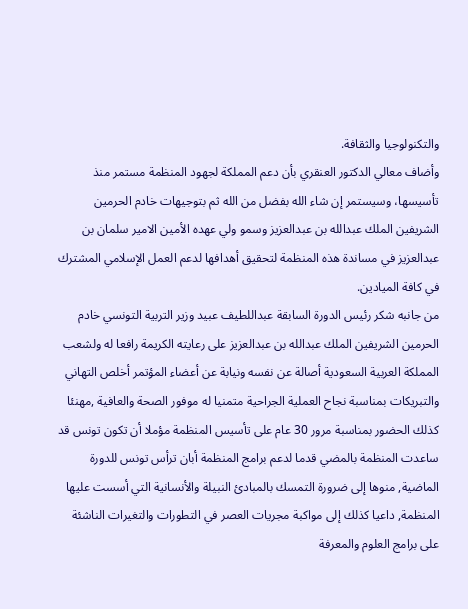والتكنولوجيا والثقافة.
وأضاف معالي الدكتور العنقري بأن دعم المملكة لجهود المنظمة مستمر منذ تأسيسها، وسيستمر إن شاء الله بفضل من الله ثم بتوجيهات خادم الحرمين الشريفين الملك عبدالله بن عبدالعزيز وسمو ولي عهده الأمين الامير سلمان بن عبدالعزيز في مساندة هذه المنظمة لتحقيق أهدافها لدعم العمل الإسلامي المشترك في كافة الميادين.
من جانبه شكر رئيس الدورة السابقة عبداللطيف عبيد وزير التربية التونسي خادم الحرمين الشريفين الملك عبدالله بن عبدالعزيز على رعايته الكريمة رافعا له ولشعب المملكة العربية السعودية أصالة عن نفسه ونيابة عن أعضاء المؤتمر أخلص التهاني والتبريكات بمناسبة نجاح العملية الجراحية متمنيا له موفور الصحة والعافية ,مهنئا كذلك الحضور بمناسبة مرور 30 عام على تأسيس المنظمة مؤملا أن تكون تونس قد ساعدت المنظمة بالمضي قدما لدعم برامج المنظمة أبان ترأس تونس للدورة الماضية, منوها إلى ضرورة التمسك بالمبادئ النبيلة والأنسانية التي أسست عليها المنظمة, داعيا كذلك إلى مواكبة مجريات العصر في التطورات والتغيرات الناشئة على برامج العلوم والمعرفة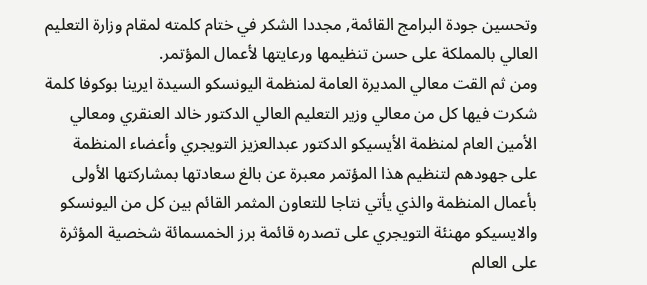وتحسين جودة البرامج القائمة, مجددا الشكر في ختام كلمته لمقام وزارة التعليم العالي بالمملكة على حسن تنظيمها ورعايتها لأعمال المؤتمر.
ومن ثم القت معالي المديرة العامة لمنظمة اليونسكو السيدة ايرينا بوكوفا كلمة شكرت فيها كل من معالي وزير التعليم العالي الدكتور خالد العنقري ومعالي الأمين العام لمنظمة الأيسيكو الدكتور عبدالعزيز التويجري وأعضاء المنظمة على جهودهم لتنظيم هذا المؤتمر معبرة عن بالغ سعادتها بمشاركتها الأولى بأعمال المنظمة والذي يأتي نتاجا للتعاون المثمر القائم بين كل من اليونسكو والايسيكو مهنئة التويجري على تصدره قائمة برز الخمسمائة شخصية المؤثرة على العالم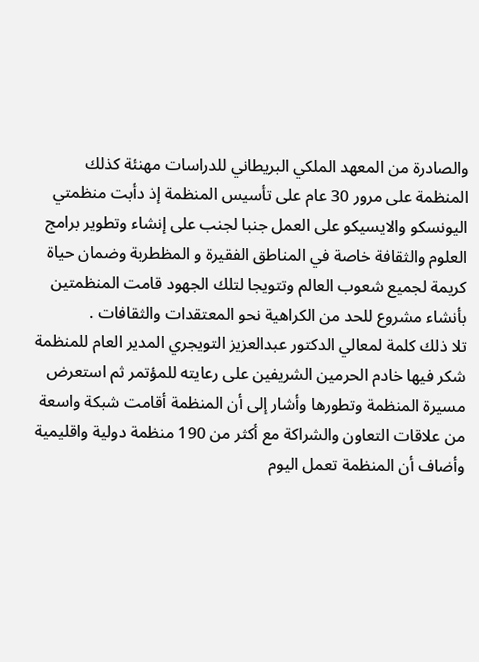والصادرة من المعهد الملكي البريطاني للدراسات مهنئة كذلك المنظمة على مرور 30 عام على تأسيس المنظمة إذ دأبت منظمتي اليونسكو والايسيكو على العمل جنبا لجنب على إنشاء وتطوير برامج العلوم والثقافة خاصة في المناطق الفقيرة و المظطربة وضمان حياة كريمة لجميع شعوب العالم وتتويجا لتلك الجهود قامت المنظمتين بأنشاء مشروع للحد من الكراهية نحو المعتقدات والثقافات .
تلا ذلك كلمة لمعالي الدكتور عبدالعزيز التويجري المدير العام للمنظمة شكر فيها خادم الحرمين الشريفين على رعايته للمؤتمر ثم استعرض مسيرة المنظمة وتطورها وأشار إلى أن المنظمة أقامت شبكة واسعة من علاقات التعاون والشراكة مع أكثر من 190 منظمة دولية واقليمية وأضاف أن المنظمة تعمل اليوم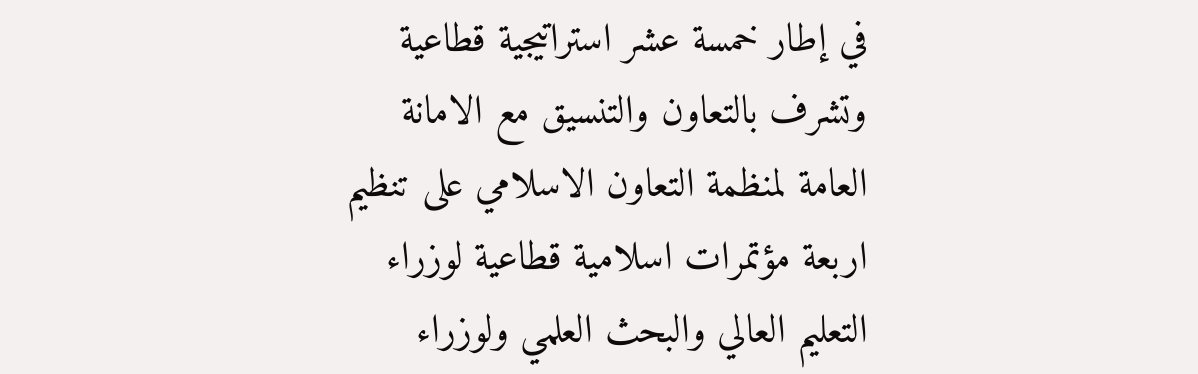في إطار خمسة عشر استراتيجية قطاعية وتشرف بالتعاون والتنسيق مع الامانة العامة لمنظمة التعاون الاسلامي على تنظيم اربعة مؤتمرات اسلامية قطاعية لوزراء التعليم العالي والبحث العلمي ولوزراء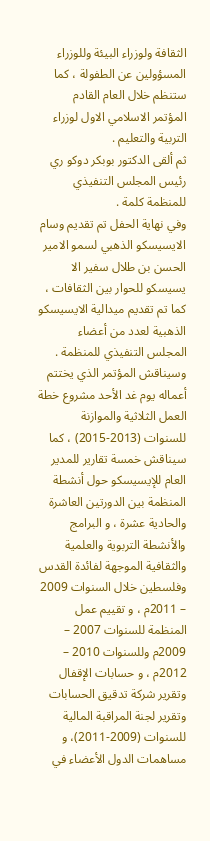الثقافة ولوزراء البيئة وللوزراء المسؤولين عن الطفولة ، كما ستنظم خلال العام القادم المؤتمر الاسلامي الاول لوزراء التربية والتعليم .
ثم ألقى الدكتور بوبكر دوكو ري رئيس المجلس التنفيذي للمنظمة كلمة .
وفي نهاية الحفل تم تقديم وسام الايسيسكو الذهبي لسمو الامير الحسن بن طلال سفير الا يسيسكو للحوار بين الثقافات ، كما تم تقديم ميدالية الايسيسكو الذهبية لعدد من أعضاء المجلس التنفيذي للمنظمة .
وسيناقش المؤتمر الذي يختتم أعماله يوم غد الأحد مشروع خطة العمل الثلاثية والموازنة للسنوات (2013-2015) ، كما سيناقش خمسة تقارير للمدير العام للإيسيسكو حول أنشطة المنظمة بين الدورتين العاشرة والحادية عشرة ، و البرامج والأنشطة التربوية والعلمية والثقافية الموجهة لفائدة القدس وفلسطين خلال السنوات 2009 – 2011م ، و تقييم عمل المنظمة للسنوات 2007 – 2009م وللسنوات 2010 – 2012م ، و حسابات الإقفال وتقرير شركة تدقيق الحسابات وتقرير لجنة المراقبة المالية للسنوات (2009-2011)، و مساهمات الدول الأعضاء في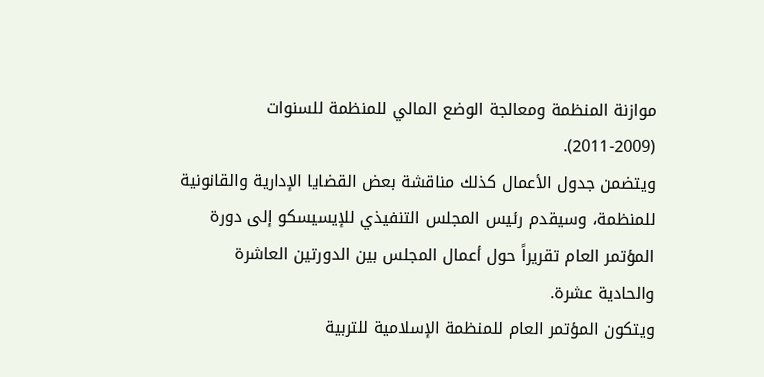موازنة المنظمة ومعالجة الوضع المالي للمنظمة للسنوات (2009-2011).
ويتضمن جدول الأعمال كذلك مناقشة بعض القضايا الإدارية والقانونية للمنظمة، وسيقدم رئيس المجلس التنفيذي للإيسيسكو إلى دورة المؤتمر العام تقريراً حول أعمال المجلس بين الدورتين العاشرة والحادية عشرة.
ويتكون المؤتمر العام للمنظمة الإسلامية للتربية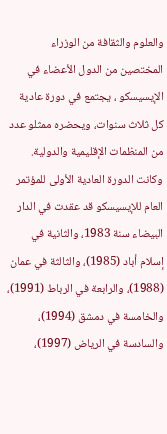والعلوم والثقافة من الوزراء المختصين من الدول الأعضاء في الإيسيسكو ، يجتمع في دورة عادية كل ثلاث سنوات، ويحضره ممثلو عدد من المنظمات الإقليمية والدولية.
وكانت الدورة العادية الأولى للمؤتمر العام للإيسيسكو قد عقدت في الدار البيضاء سنة 1983، والثانية في إسلام أباد (1985)، والثالثة في عمان (1988)، والرابعة في الرباط (1991)، والخامسة في دمشق (1994)، والسادسة في الرياض (1997)،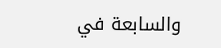والسابعة في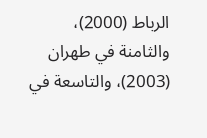الرباط (2000)، والثامنة في طهران (2003)، والتاسعة في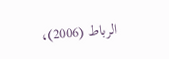الرباط (2006)،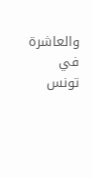والعاشرة في تونس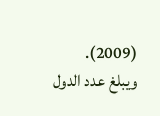(2009).
ويبلغ عدد الدول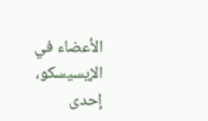الأعضاء في الإيسيسكو، إحدى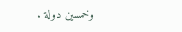وخمسين دولة .